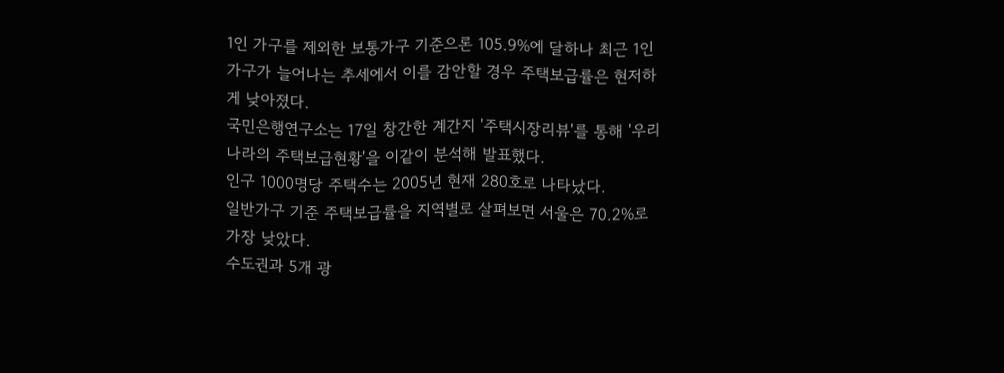1인 가구를 제외한 보통가구 기준으론 105.9%에 달하나 최근 1인 가구가 늘어나는 추세에서 이를 감안할 경우 주택보급률은 현저하게 낮아졌다.
국민은행연구소는 17일 창간한 계간지 '주택시장리뷰'를 통해 '우리나라의 주택보급현황'을 이같이 분석해 발표했다.
인구 1000명당 주택수는 2005년 현재 280호로 나타났다.
일반가구 기준 주택보급률을 지역별로 살펴보면 서울은 70.2%로 가장 낮았다.
수도권과 5개 광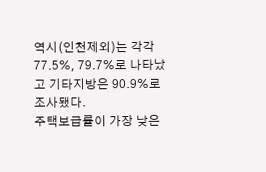역시(인천제외)는 각각 77.5%, 79.7%로 나타났고 기타지방은 90.9%로 조사됐다.
주택보급률이 가장 낮은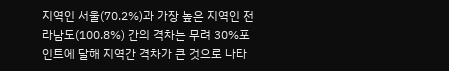지역인 서울(70.2%)과 가장 높은 지역인 전라남도(100.8%) 간의 격차는 무려 30%포인트에 달해 지역간 격차가 큰 것으로 나타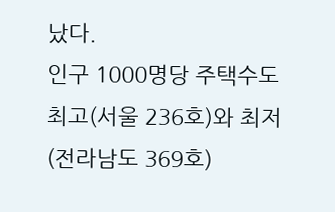났다.
인구 1000명당 주택수도 최고(서울 236호)와 최저(전라남도 369호)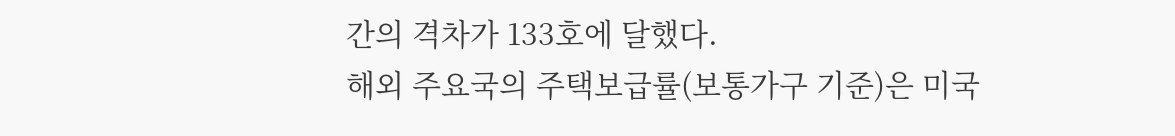간의 격차가 133호에 달했다.
해외 주요국의 주택보급률(보통가구 기준)은 미국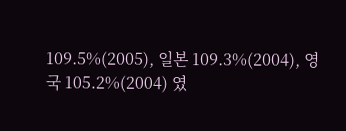109.5%(2005), 일본 109.3%(2004), 영국 105.2%(2004) 였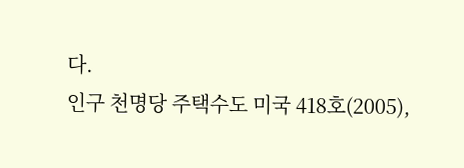다.
인구 천명당 주택수도 미국 418호(2005),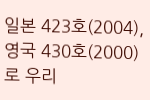일본 423호(2004), 영국 430호(2000)로 우리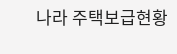나라 주택보급현황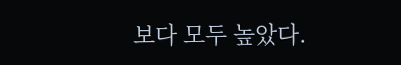보다 모두 높았다.